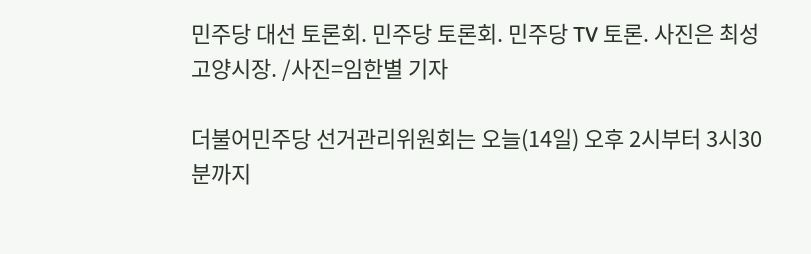민주당 대선 토론회. 민주당 토론회. 민주당 TV 토론. 사진은 최성 고양시장. /사진=임한별 기자

더불어민주당 선거관리위원회는 오늘(14일) 오후 2시부터 3시30분까지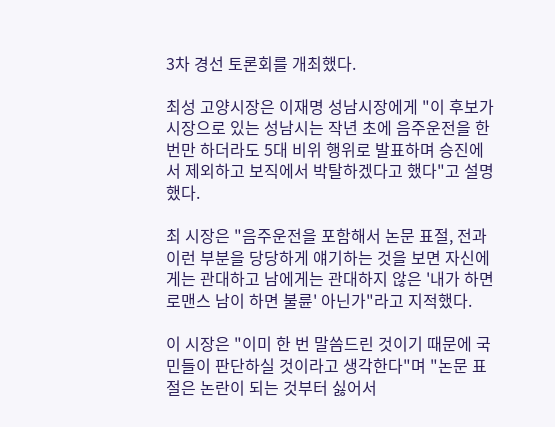3차 경선 토론회를 개최했다.

최성 고양시장은 이재명 성남시장에게 "이 후보가 시장으로 있는 성남시는 작년 초에 음주운전을 한 번만 하더라도 5대 비위 행위로 발표하며 승진에서 제외하고 보직에서 박탈하겠다고 했다"고 설명했다.

최 시장은 "음주운전을 포함해서 논문 표절, 전과 이런 부분을 당당하게 얘기하는 것을 보면 자신에게는 관대하고 남에게는 관대하지 않은 '내가 하면 로맨스 남이 하면 불륜' 아닌가"라고 지적했다.

이 시장은 "이미 한 번 말씀드린 것이기 때문에 국민들이 판단하실 것이라고 생각한다"며 "논문 표절은 논란이 되는 것부터 싫어서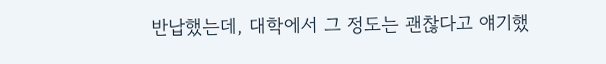반납했는데, 대학에서 그 정도는 괜찮다고 얘기했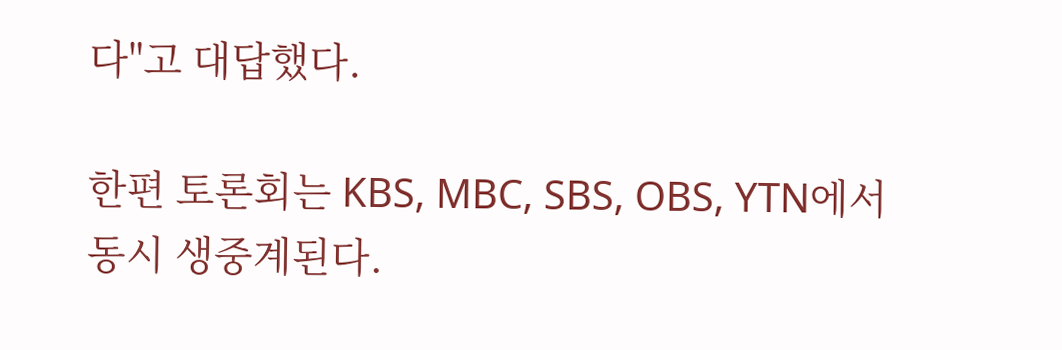다"고 대답했다.

한편 토론회는 KBS, MBC, SBS, OBS, YTN에서 동시 생중계된다.